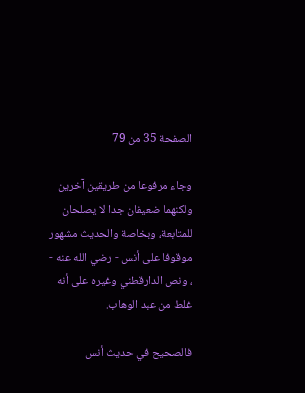الصفحة 35 من 79

وجاء مرفوعا من طريقين آخرين ولكنهما ضعيفان جدا لا يصلحان للمتابعة، وبخاصة والحديث مشهور موقوفا على أنس - رضي الله عنه - ، ونص الدارقطني وغيره على أنه غلط من عبد الوهاب.

فالصحيح في حديث أنس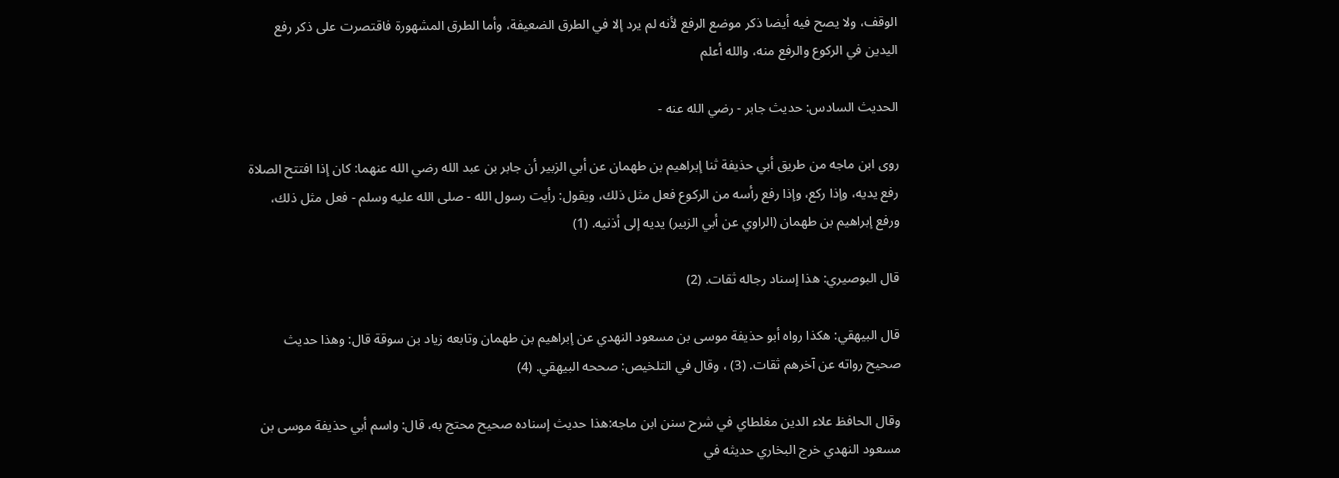الوقف، ولا يصح فيه أيضا ذكر موضع الرفع لأنه لم يرد إلا في الطرق الضعيفة، وأما الطرق المشهورة فاقتصرت على ذكر رفع اليدين في الركوع والرفع منه، والله أعلم

الحديث السادس: حديث جابر - رضي الله عنه -

روى ابن ماجه من طريق أبي حذيفة ثنا إبراهيم بن طهمان عن أبي الزبير أن جابر بن عبد الله رضي الله عنهما: كان إذا افتتح الصلاة رفع يديه، وإذا ركع، وإذا رفع رأسه من الركوع فعل مثل ذلك، ويقول: رأيت رسول الله - صلى الله عليه وسلم - فعل مثل ذلك، ورفع إبراهيم بن طهمان (الراوي عن أبي الزبير) يديه إلى أذنيه. (1)

قال البوصيري: هذا إسناد رجاله ثقات. (2)

قال البيهقي: هكذا رواه أبو حذيفة موسى بن مسعود النهدي عن إبراهيم بن طهمان وتابعه زياد بن سوقة قال: وهذا حديث صحيح رواته عن آخرهم ثقات. (3) ، وقال في التلخيص: صححه البيهقي. (4)

وقال الحافظ علاء الدين مغلطاي في شرح سنن ابن ماجه:هذا حديث إسناده صحيح محتج به، قال: واسم أبي حذيفة موسى بن مسعود النهدي خرج البخاري حديثه في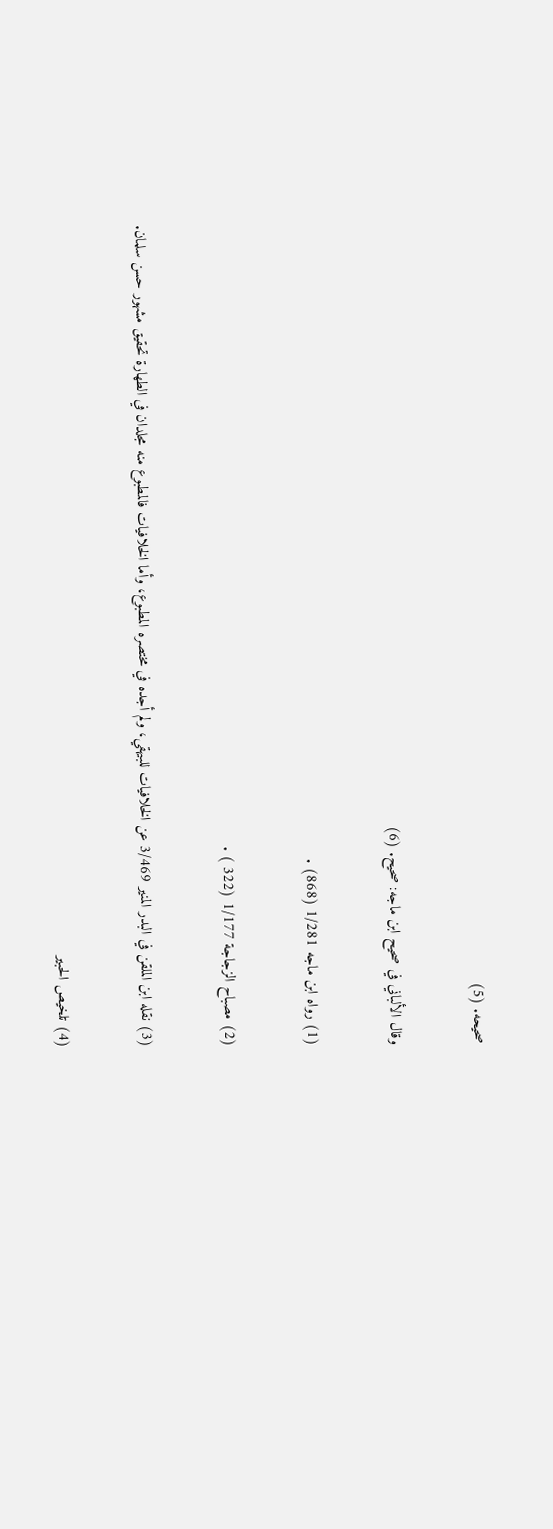صحيحه. (5)

وقال الألباني في صحيح ابن ماجه: صحيح. (6)

(1) رواه ابن ماجه 1/281 (868) .

(2) مصباح الزجاجة 1/177 (322 ) .

(3) نقله ابن الملقن في البدر المنير 3/469 عن الخلافيات للبيهقي، ولم أجده في مختصره المطبوع، وأما الخلافيات فالمطبوع منه مجلدان في الطهارة تحقيق مشهور حسن سلمان.

(4) تلخيص الحبير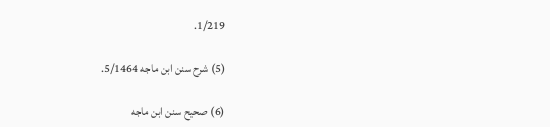1/219.

(5) شرح سنن ابن ماجه 5/1464.

(6) صحيح سنن ابن ماجه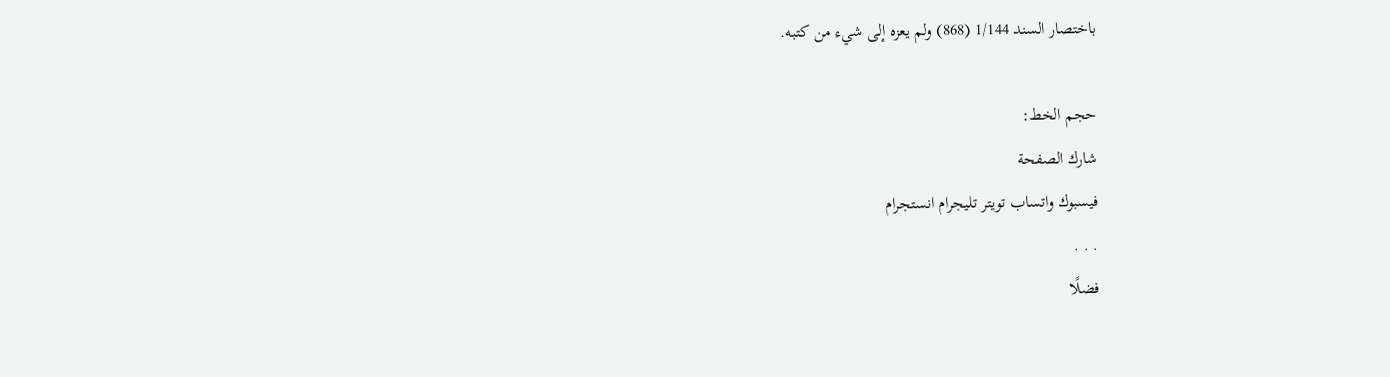باختصار السند 1/144 (868) ولم يعزه إلى شيء من كتبه.

حجم الخط:
شارك الصفحة
فيسبوك واتساب تويتر تليجرام انستجرام
. . .
فضلًا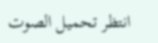انتظر تحميل الصوت